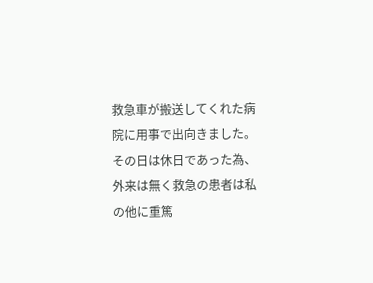救急車が搬送してくれた病院に用事で出向きました。
その日は休日であった為、外来は無く救急の患者は私の他に重篤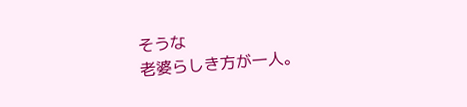そうな
老婆らしき方が一人。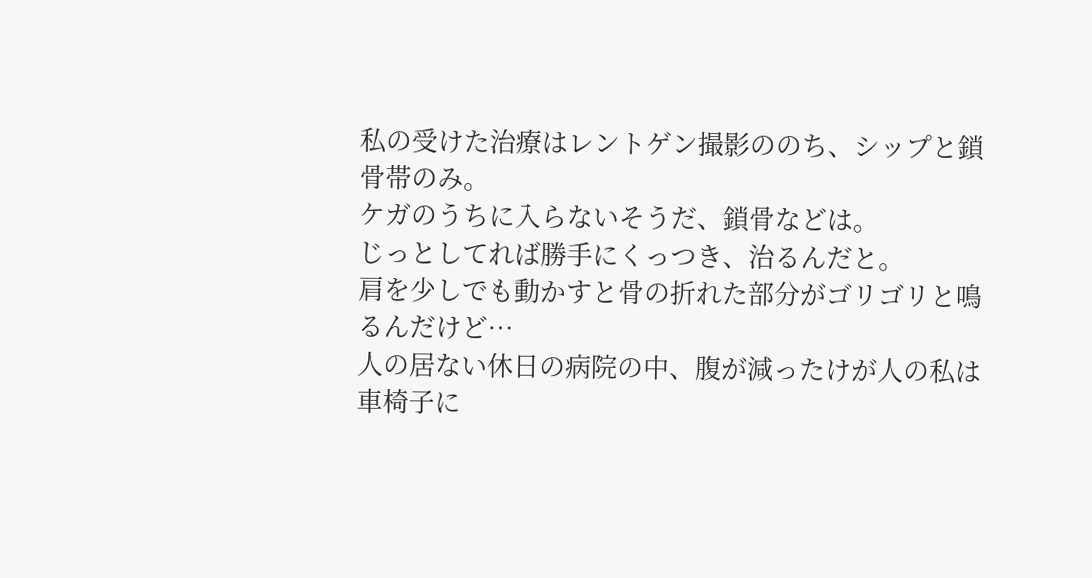私の受けた治療はレントゲン撮影ののち、シップと鎖骨帯のみ。
ケガのうちに入らないそうだ、鎖骨などは。
じっとしてれば勝手にくっつき、治るんだと。
肩を少しでも動かすと骨の折れた部分がゴリゴリと鳴るんだけど…
人の居ない休日の病院の中、腹が減ったけが人の私は車椅子に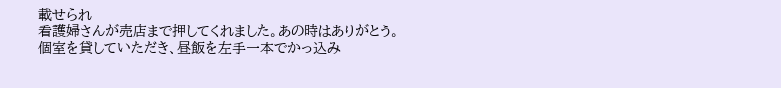載せられ
看護婦さんが売店まで押してくれました。あの時はありがとう。
個室を貸していただき、昼飯を左手一本でかっ込み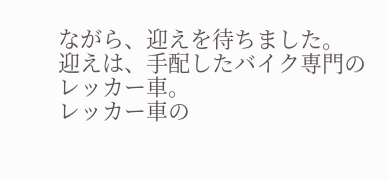ながら、迎えを待ちました。
迎えは、手配したバイク専門のレッカー車。
レッカー車の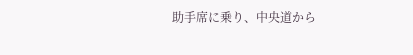助手席に乗り、中央道から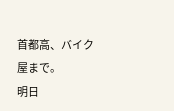首都高、バイク屋まで。
明日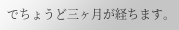でちょうど三ヶ月が経ちます。